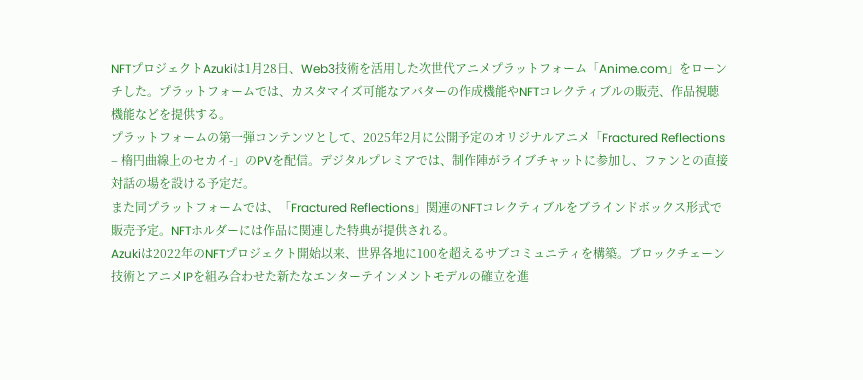NFTプロジェクトAzukiは1月28日、Web3技術を活用した次世代アニメプラットフォーム「Anime.com」をローンチした。プラットフォームでは、カスタマイズ可能なアバターの作成機能やNFTコレクティブルの販売、作品視聴機能などを提供する。
プラットフォームの第一弾コンテンツとして、2025年2月に公開予定のオリジナルアニメ「Fractured Reflections – 楕円曲線上のセカイ-」のPVを配信。デジタルプレミアでは、制作陣がライブチャットに参加し、ファンとの直接対話の場を設ける予定だ。
また同プラットフォームでは、「Fractured Reflections」関連のNFTコレクティブルをブラインドボックス形式で販売予定。NFTホルダーには作品に関連した特典が提供される。
Azukiは2022年のNFTプロジェクト開始以来、世界各地に100を超えるサブコミュニティを構築。ブロックチェーン技術とアニメIPを組み合わせた新たなエンターテインメントモデルの確立を進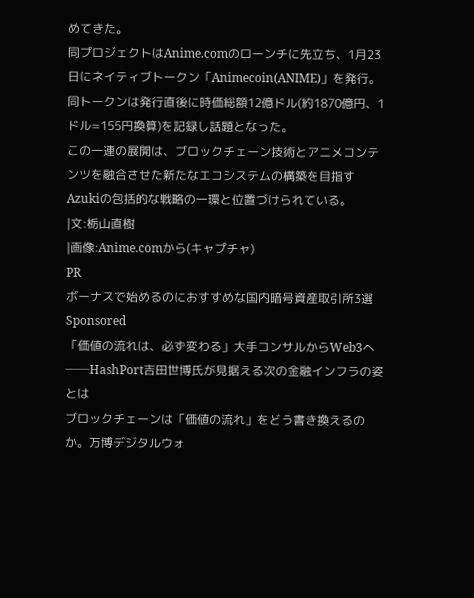めてきた。
同プロジェクトはAnime.comのローンチに先立ち、1月23日にネイティブトークン「Animecoin(ANIME)」を発行。同トークンは発行直後に時価総額12億ドル(約1870億円、1ドル=155円換算)を記録し話題となった。
この一連の展開は、ブロックチェーン技術とアニメコンテンツを融合させた新たなエコシステムの構築を目指すAzukiの包括的な戦略の一環と位置づけられている。
|文:栃山直樹
|画像:Anime.comから(キャプチャ)
PR
ボーナスで始めるのにおすすめな国内暗号資産取引所3選
Sponsored
「価値の流れは、必ず変わる」大手コンサルからWeb3へ──HashPort吉田世博氏が見据える次の金融インフラの姿とは
ブロックチェーンは「価値の流れ」をどう書き換えるのか。万博デジタルウォ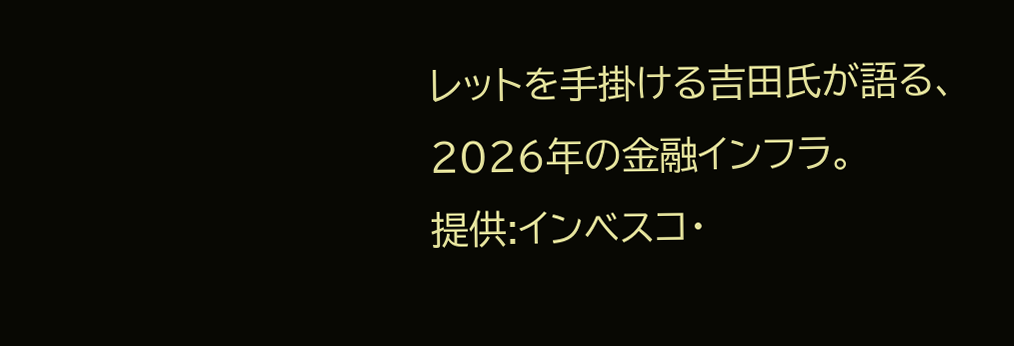レットを手掛ける吉田氏が語る、2026年の金融インフラ。
提供:インベスコ・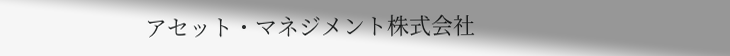アセット・マネジメント株式会社